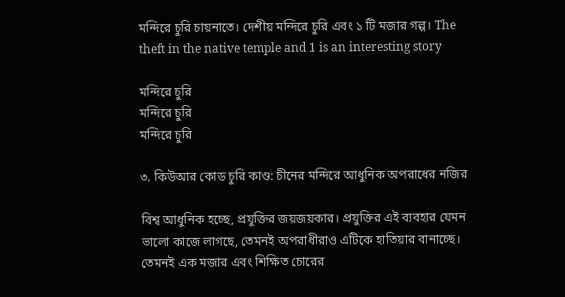মন্দিরে চুরি চায়নাতে। দেশীয় মন্দিরে চুরি এবং ১ টি মজার গল্প। The theft in the native temple and 1 is an interesting story

মন্দিরে চুরি
মন্দিরে চুরি
মন্দিরে চুরি

৩. কিউআর কোড চুরি কাণ্ড: চীনের মন্দিরে আধুনিক অপরাধের নজির

বিশ্ব আধুনিক হচ্ছে, প্রযুক্তির জয়জয়কার। প্রযুক্তির এই ব্যবহার যেমন ভালো কাজে লাগছে, তেমনই অপরাধীরাও এটিকে হাতিয়ার বানাচ্ছে। তেমনই এক মজার এবং শিক্ষিত চোরের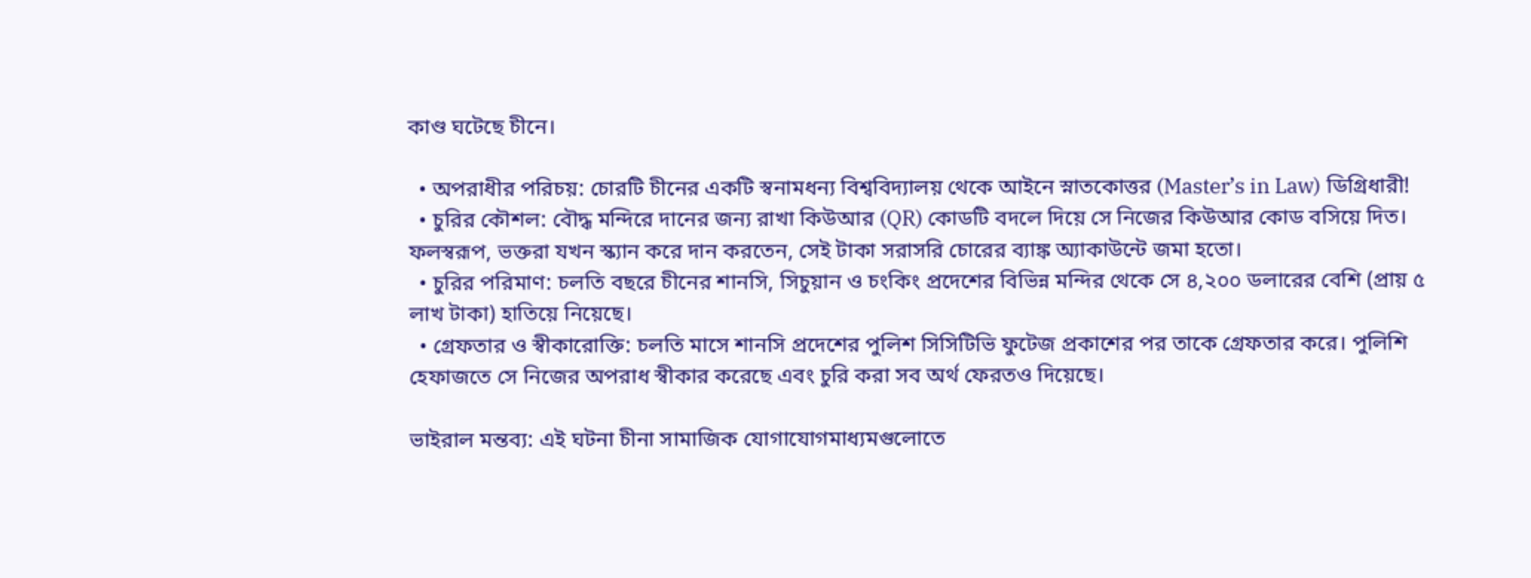কাণ্ড ঘটেছে চীনে।

  • অপরাধীর পরিচয়: চোরটি চীনের একটি স্বনামধন্য বিশ্ববিদ্যালয় থেকে আইনে স্নাতকোত্তর (Master’s in Law) ডিগ্রিধারী!
  • চুরির কৌশল: বৌদ্ধ মন্দিরে দানের জন্য রাখা কিউআর (QR) কোডটি বদলে দিয়ে সে নিজের কিউআর কোড বসিয়ে দিত। ফলস্বরূপ, ভক্তরা যখন স্ক্যান করে দান করতেন, সেই টাকা সরাসরি চোরের ব্যাঙ্ক অ্যাকাউন্টে জমা হতো।
  • চুরির পরিমাণ: চলতি বছরে চীনের শানসি, সিচুয়ান ও চংকিং প্রদেশের বিভিন্ন মন্দির থেকে সে ৪,২০০ ডলারের বেশি (প্রায় ৫ লাখ টাকা) হাতিয়ে নিয়েছে।
  • গ্রেফতার ও স্বীকারোক্তি: চলতি মাসে শানসি প্রদেশের পুলিশ সিসিটিভি ফুটেজ প্রকাশের পর তাকে গ্রেফতার করে। পুলিশি হেফাজতে সে নিজের অপরাধ স্বীকার করেছে এবং চুরি করা সব অর্থ ফেরতও দিয়েছে।

ভাইরাল মন্তব্য: এই ঘটনা চীনা সামাজিক যোগাযোগমাধ্যমগুলোতে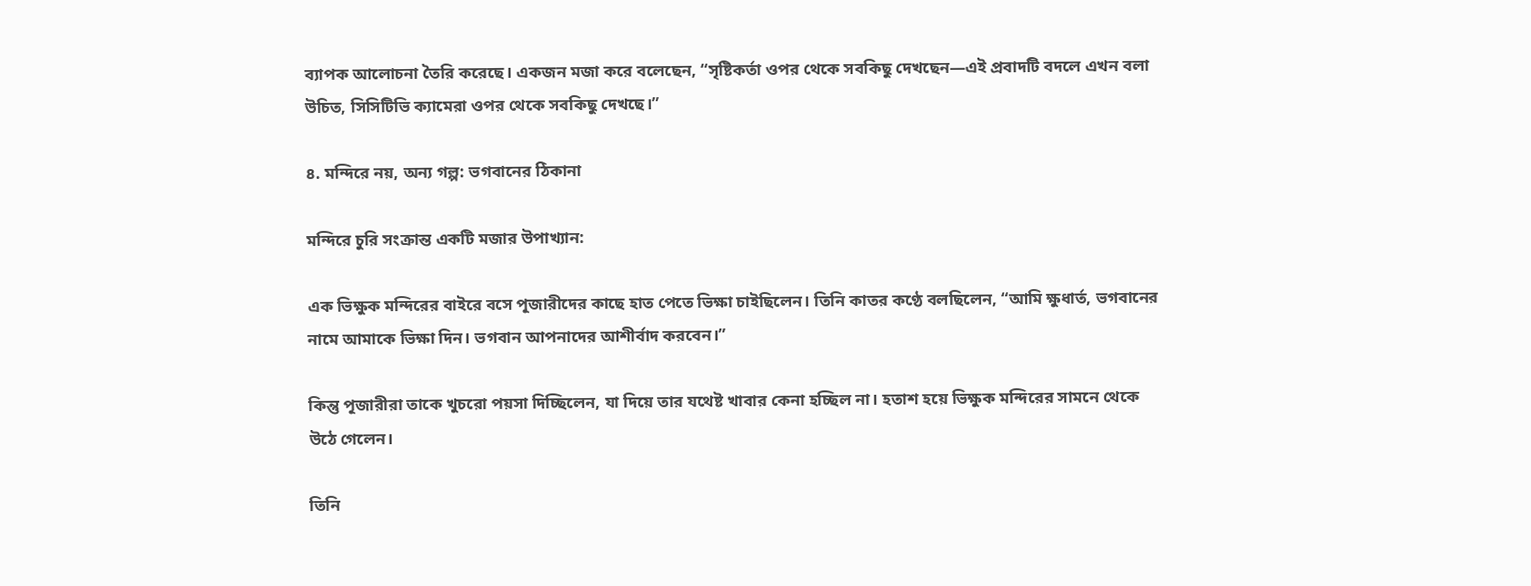ব্যাপক আলোচনা তৈরি করেছে। একজন মজা করে বলেছেন, “সৃষ্টিকর্তা ওপর থেকে সবকিছু দেখছেন—এই প্রবাদটি বদলে এখন বলা উচিত, সিসিটিভি ক্যামেরা ওপর থেকে সবকিছু দেখছে।”

৪. মন্দিরে নয়, অন্য গল্প: ভগবানের ঠিকানা

মন্দিরে চুরি সংক্রান্ত একটি মজার উপাখ্যান:

এক ভিক্ষুক মন্দিরের বাইরে বসে পূজারীদের কাছে হাত পেতে ভিক্ষা চাইছিলেন। তিনি কাতর কণ্ঠে বলছিলেন, “আমি ক্ষুধার্ত, ভগবানের নামে আমাকে ভিক্ষা দিন। ভগবান আপনাদের আশীর্বাদ করবেন।”

কিন্তু পূজারীরা তাকে খুচরো পয়সা দিচ্ছিলেন, যা দিয়ে তার যথেষ্ট খাবার কেনা হচ্ছিল না। হতাশ হয়ে ভিক্ষুক মন্দিরের সামনে থেকে উঠে গেলেন।

তিনি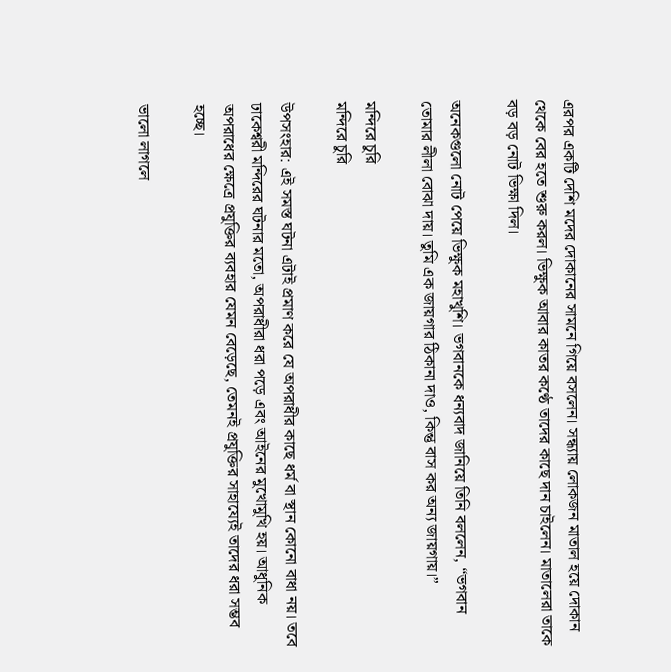এরপর একটি দেশি মদের দোকানের সামনে গিয়ে বসলেন। সন্ধ্যায় লোকজন মাতাল হয়ে দোকান থেকে বের হতে শুরু করল। ভিক্ষুক আবার কাতর কণ্ঠে তাদের কাছে দান চাইলেন। মাতালেরা তাকে বড় বড় নোট ভিক্ষা দিল।

অনেকগুলো নোট পেয়ে ভিক্ষুক মহাখুশি। ভগবানকে ধন্যবাদ জানিয়ে তিনি বললেন, “ভগবান তোমার লীলা বোঝা দায়। তুমি এক জায়গার ঠিকানা দাও, কিন্তু বাস কর অন্য জায়গায়।”

মন্দিরে চুরি
মন্দিরে চুরি

উপসংহার: এই সমস্ত ঘটনা এটাই প্রমাণ করে যে অপরাধীর কাছে ধর্ম বা স্থান কোনো বাধা নয়। তবে ঢাকেশ্বরী মন্দিরের ঘটনার মতো, অপরাধীরা ধরা পড়ে এবং আইনের মুখোমুখি হয়। আধুনিক অপরাধের ক্ষেত্রে প্রযুক্তির ব্যবহার যেমন বেড়েছে, তেমনই প্রযুক্তির সাহায্যেই তাদের ধরা সম্ভব হচ্ছে।

ভালো লাগলে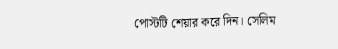পোস্টটি শেয়ার করে দিন। সেলিম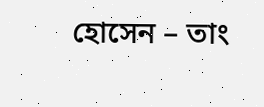হোসেন – তাং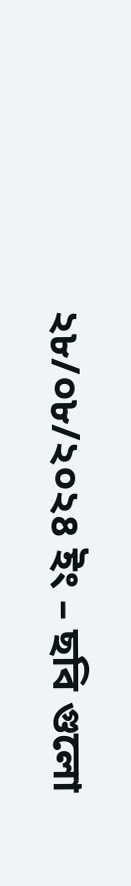২৮/০৮/২০২৪ ইং – ছবি গুলো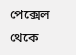পেক্সেল থেকে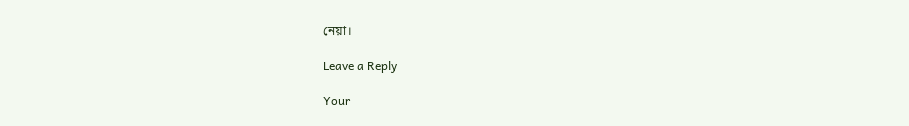নেয়া।

Leave a Reply

Your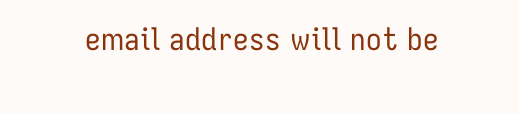email address will not be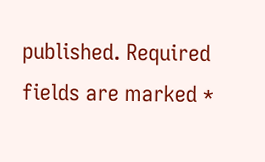published. Required fields are marked *